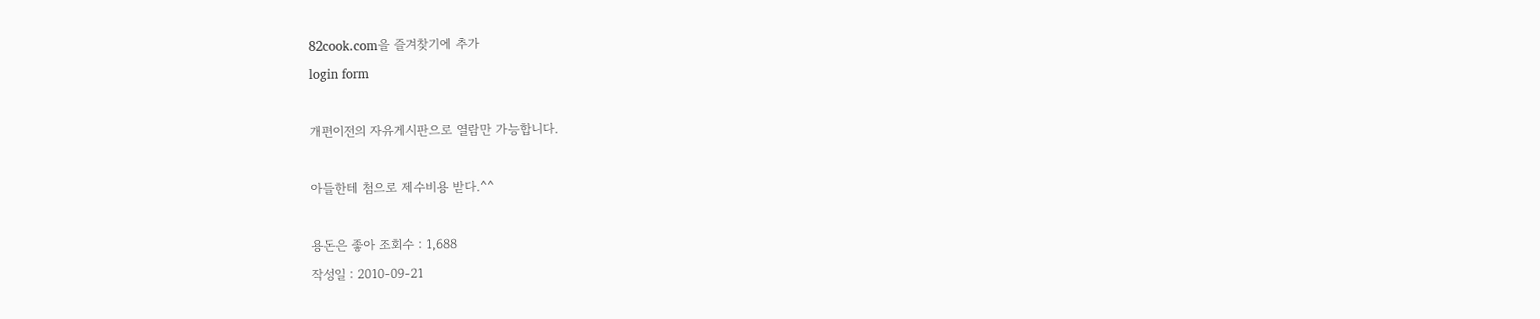82cook.com을 즐겨찾기에 추가
login form

개편이전의 자유게시판으로 열람만 가능합니다.

아들한테 첨으로 제수비용 받다.^^

용돈은 좋아 조회수 : 1,688
작성일 : 2010-09-21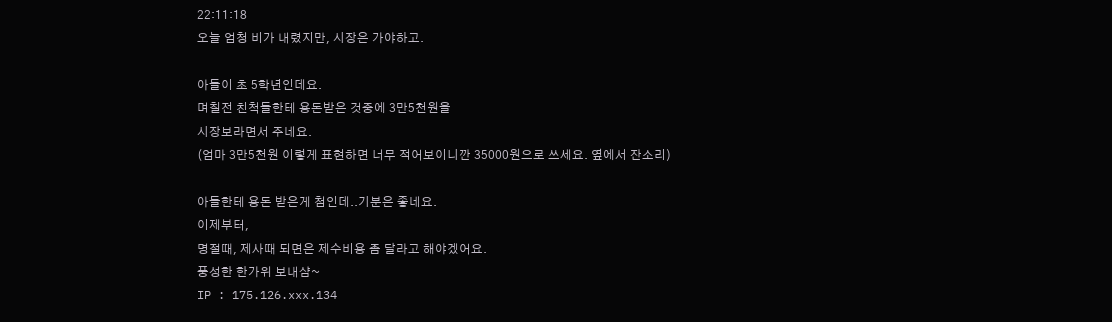22:11:18
오늘 엄청 비가 내렸지만, 시장은 가야하고.

아들이 초 5학년인데요.
며칠전 친척들한테 용돈받은 것중에 3만5천원을
시장보라면서 주네요.
(엄마 3만5천원 이렇게 표현하면 너무 적어보이니깐 35000원으로 쓰세요. 옆에서 잔소리)

아들한테 용돈 받은게 첨인데..기분은 좋네요.
이제부터,
명절때, 제사때 되면은 제수비용 좀 달라고 해야겠어요.
풍성한 한가위 보내샴~
IP : 175.126.xxx.134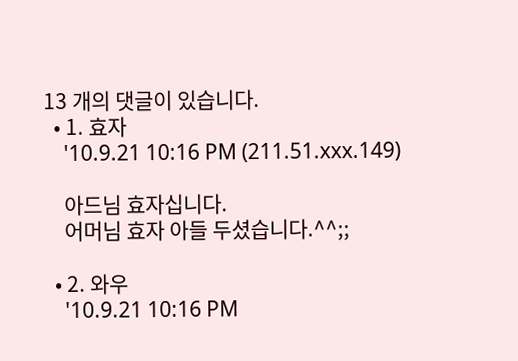13 개의 댓글이 있습니다.
  • 1. 효자
    '10.9.21 10:16 PM (211.51.xxx.149)

    아드님 효자십니다.
    어머님 효자 아들 두셨습니다.^^;;

  • 2. 와우
    '10.9.21 10:16 PM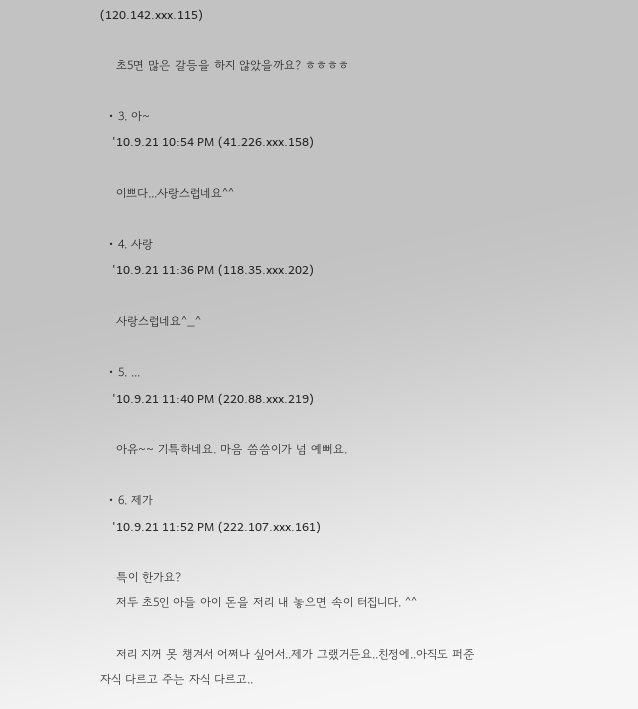(120.142.xxx.115)

    초5면 많은 갈등을 하지 않았을까요? ㅎㅎㅎㅎ

  • 3. 아~
    '10.9.21 10:54 PM (41.226.xxx.158)

    이쁘다...사랑스럽네요^^

  • 4. 사랑
    '10.9.21 11:36 PM (118.35.xxx.202)

    사랑스럽네요^_^

  • 5. ...
    '10.9.21 11:40 PM (220.88.xxx.219)

    아유~~ 기특하네요. 마음 씀씀이가 넘 예뻐요.

  • 6. 제가
    '10.9.21 11:52 PM (222.107.xxx.161)

    특이 한가요?
    저두 초5인 아들 아이 돈을 저리 내 놓으면 속이 터집니다. ^^

    저리 지꺼 못 챙겨서 어쩌나 싶어서..제가 그랬거든요..친정에..아직도 퍼준 자식 다르고 주는 자식 다르고..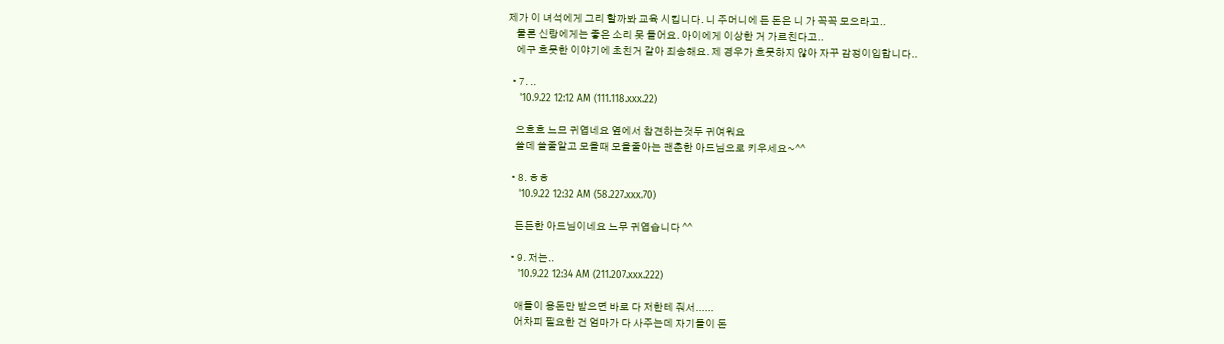제가 이 녀석에게 그리 할까봐 교육 시킵니다. 니 주머니에 든 돈은 니 가 꼭꼭 모으라고..
    물론 신랑에게는 좋은 소리 못 들어요. 아이에게 이상한 거 가르친다고..
    에구 흐뭇한 이야기에 초친거 같아 죄송해요. 제 경우가 흐뭇하지 않아 자꾸 감정이입합니다..

  • 7. ..
    '10.9.22 12:12 AM (111.118.xxx.22)

    으흐흐 느므 귀엽네요 옆에서 참견하는것두 귀여워요
    쓸데 쓸줄알고 모을때 모을줄아는 괜춘한 아드님으로 키우세요~^^

  • 8. ㅎㅎ
    '10.9.22 12:32 AM (58.227.xxx.70)

    든든한 아드님이네요 느무 귀엽습니다 ^^

  • 9. 저는..
    '10.9.22 12:34 AM (211.207.xxx.222)

    애들이 용돈만 받으면 바로 다 저한테 줘서......
    어차피 필요한 건 엄마가 다 사주는데 자기들이 돈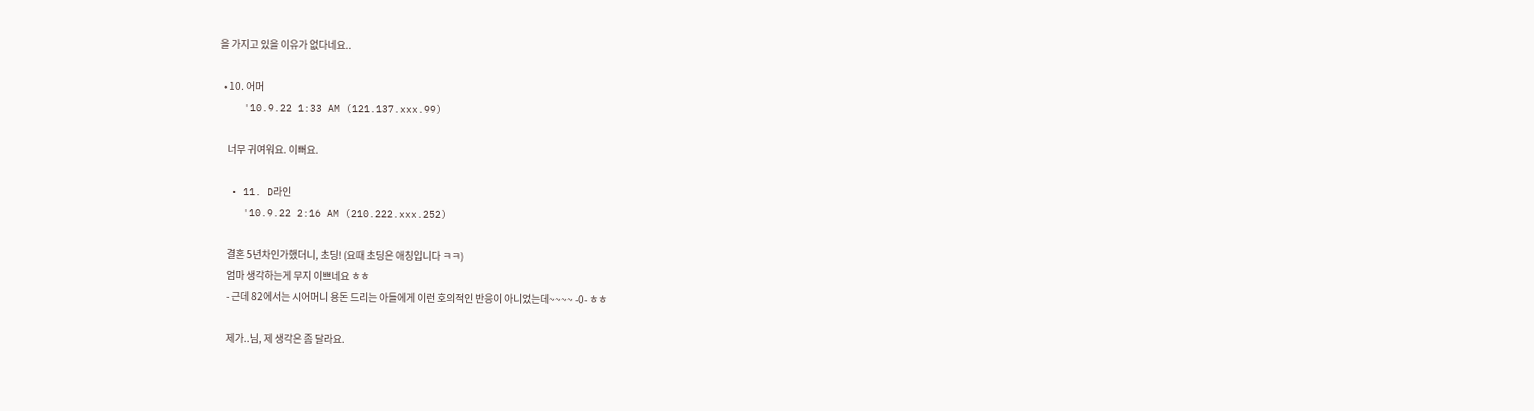을 가지고 있을 이유가 없다네요..

  • 10. 어머
    '10.9.22 1:33 AM (121.137.xxx.99)

    너무 귀여워요. 이뻐요.

  • 11. D라인
    '10.9.22 2:16 AM (210.222.xxx.252)

    결혼 5년차인가했더니, 초딩! (요때 초딩은 애칭입니다 ㅋㅋ)
    엄마 생각하는게 무지 이쁘네요 ㅎㅎ
    - 근데 82에서는 시어머니 용돈 드리는 아들에게 이런 호의적인 반응이 아니었는데~~~~ -0- ㅎㅎ

    제가..님, 제 생각은 좀 달라요.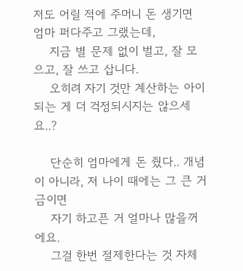저도 어릴 적에 주머니 돈 생기면 엄마 퍼다주고 그랬는데,
    지금 별 문제 없이 벌고, 잘 모으고, 잘 쓰고 삽니다.
    오히려 자기 것만 계산하는 아이 되는 게 더 걱정되시지는 않으세요..?

    단순히 엄마에게 돈 줬다.. 개념이 아니라, 저 나이 때에는 그 큰 거금이면
    자기 하고픈 거 얼마나 많을꺼에요.
    그걸 한번 절제한다는 것 자체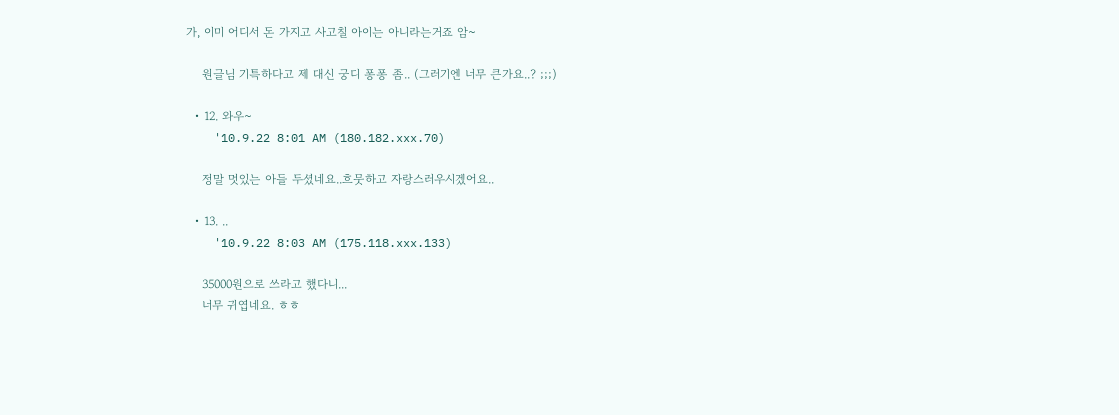가, 이미 어디서 돈 가지고 사고칠 아이는 아니라는거죠 암~

    원글님 기특하다고 제 대신 궁디 퐁퐁 좀.. (그러기엔 너무 큰가요..? ;;;)

  • 12. 와우~
    '10.9.22 8:01 AM (180.182.xxx.70)

    정말 멋있는 아들 두셨네요..흐뭇하고 자랑스러우시겠어요..

  • 13. ..
    '10.9.22 8:03 AM (175.118.xxx.133)

    35000원으로 쓰라고 했다니...
    너무 귀엽네요. ㅎㅎ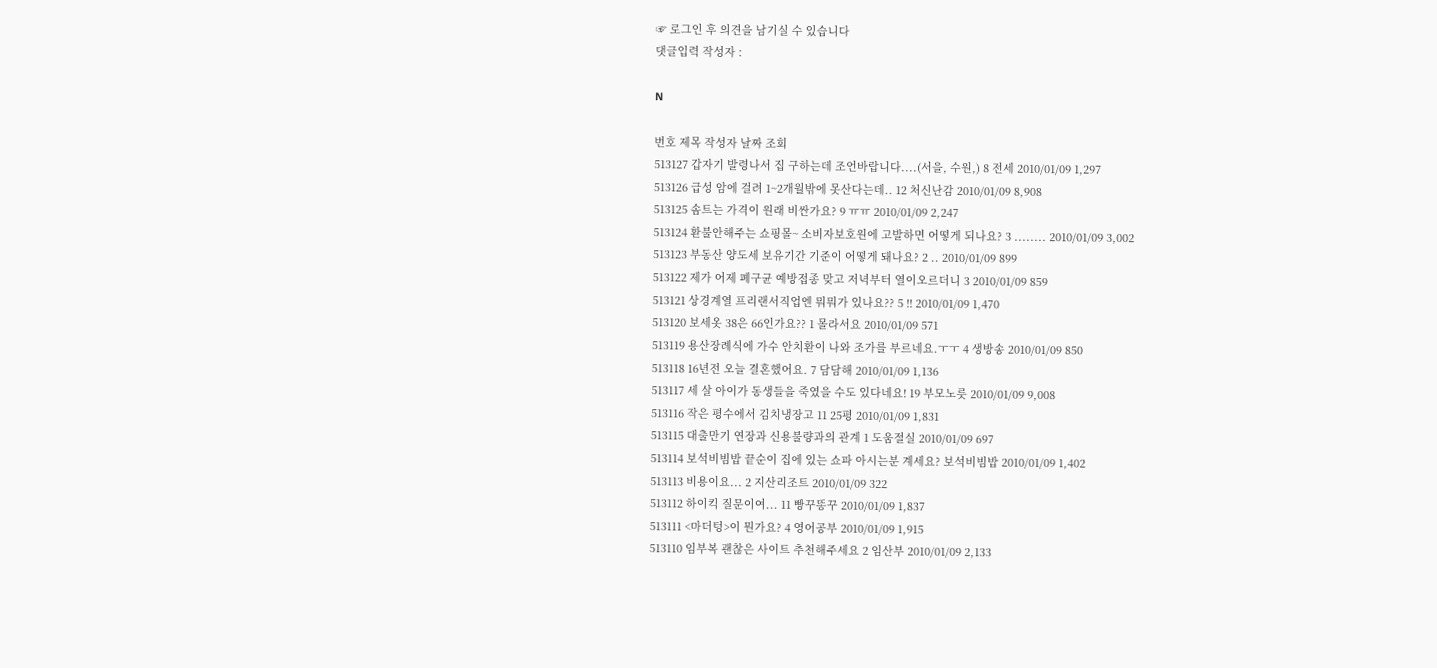☞ 로그인 후 의견을 남기실 수 있습니다
댓글입력 작성자 :

N

번호 제목 작성자 날짜 조회
513127 갑자기 발령나서 집 구하는데 조언바랍니다....(서을, 수원,) 8 전세 2010/01/09 1,297
513126 급성 암에 걸려 1~2개월밖에 못산다는데.. 12 처신난감 2010/01/09 8,908
513125 솜트는 가격이 원래 비싼가요? 9 ㅠㅠ 2010/01/09 2,247
513124 환불안해주는 쇼핑몰~ 소비자보호원에 고발하면 어떻게 되나요? 3 ........ 2010/01/09 3,002
513123 부동산 양도세 보유기간 기준이 어떻게 돼나요? 2 .. 2010/01/09 899
513122 제가 어제 폐구균 예방접종 맞고 저녁부터 열이오르더니 3 2010/01/09 859
513121 상경계열 프리랜서직업엔 뭐뭐가 있나요?? 5 !! 2010/01/09 1,470
513120 보세옷 38은 66인가요?? 1 몰라서요 2010/01/09 571
513119 용산장례식에 가수 안치환이 나와 조가를 부르네요.ㅜㅜ 4 생방송 2010/01/09 850
513118 16년전 오늘 결혼했어요. 7 담담해 2010/01/09 1,136
513117 세 살 아이가 동생들을 죽였을 수도 있다네요! 19 부모노릇 2010/01/09 9,008
513116 작은 평수에서 김치냉장고 11 25평 2010/01/09 1,831
513115 대출만기 연장과 신용불량과의 관계 1 도움절실 2010/01/09 697
513114 보석비빔밥 끝순이 집에 있는 쇼파 아시는분 계세요? 보석비빔밥 2010/01/09 1,402
513113 비용이요... 2 지산리조트 2010/01/09 322
513112 하이킥 질문이여... 11 빵꾸똥꾸 2010/01/09 1,837
513111 <마더텅>이 뭔가요? 4 영어공부 2010/01/09 1,915
513110 임부복 괜찮은 사이트 추천해주세요 2 임산부 2010/01/09 2,133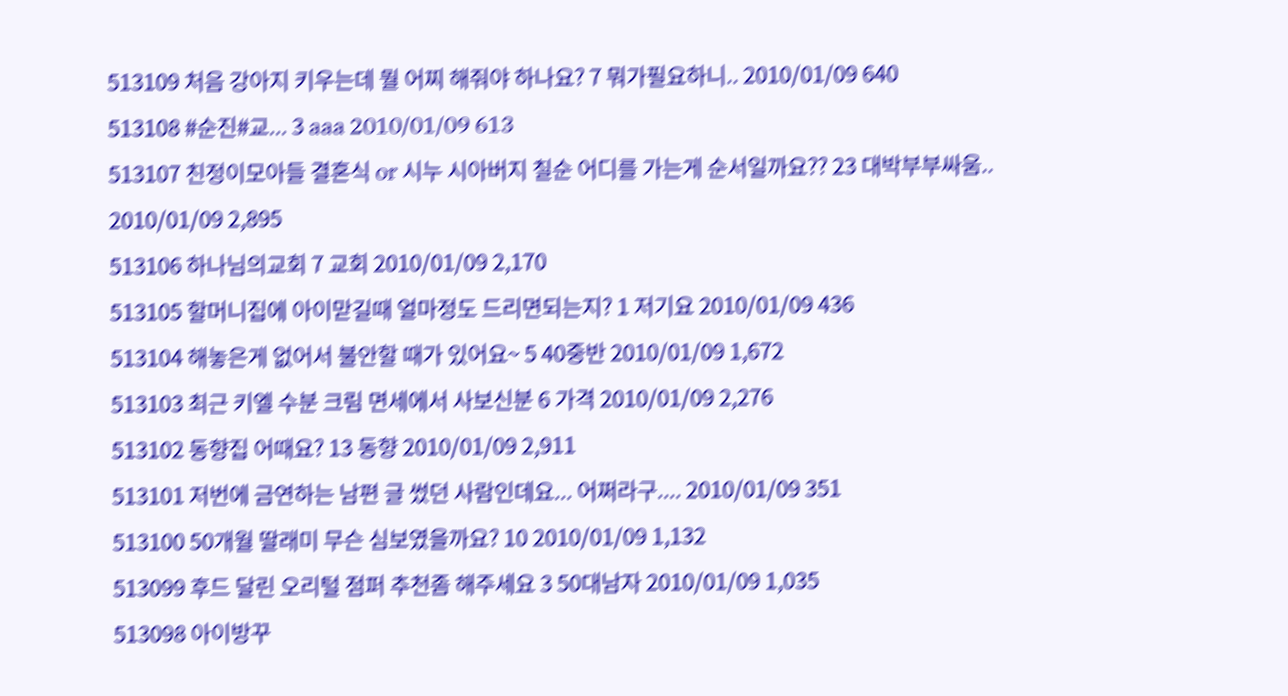513109 처음 강아지 키우는데 뭘 어찌 해줘야 하나요? 7 뭐가필요하니.. 2010/01/09 640
513108 #순진#교... 3 aaa 2010/01/09 613
513107 친정이모아들 결혼식 or 시누 시아버지 칠순 어디를 가는게 순서일까요?? 23 대박부부싸움.. 2010/01/09 2,895
513106 하나님의교회 7 교회 2010/01/09 2,170
513105 할머니집에 아이맏길때 얼마정도 드리면되는지? 1 저기요 2010/01/09 436
513104 해놓은게 없어서 불안할 때가 있어요~ 5 40중반 2010/01/09 1,672
513103 최근 키엘 수분 크림 면세에서 사보신분 6 가격 2010/01/09 2,276
513102 동향집 어때요? 13 동향 2010/01/09 2,911
513101 저번에 금연하는 남편 글 썼던 사람인데요... 어쩌라구.... 2010/01/09 351
513100 50개월 딸래미 무슨 심보였을까요? 10 2010/01/09 1,132
513099 후드 달린 오리털 점퍼 추천좀 해주세요 3 50대남자 2010/01/09 1,035
513098 아이방꾸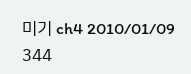미기 ch4 2010/01/09 344